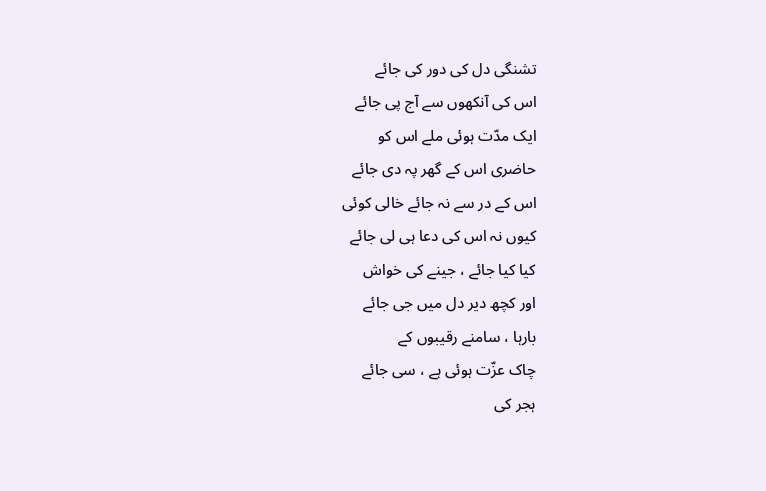تشنگی دل کی دور کی جائے
اس کی آنکھوں سے آج پی جائے
ایک مدّت ہوئی ملے اس کو
حاضری اس کے گھر پہ دی جائے
اس کے در سے نہ جائے خالی کوئی
کیوں نہ اس کی دعا ہی لی جائے
کیا کیا جائے ، جینے کی خواش
اور کچھ دیر دل میں جی جائے
بارہا ، سامنے رقیبوں کے
چاک عزّت ہوئی ہے ، سی جائے
ہجر کی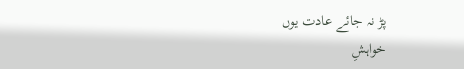پڑ نہ جائے عادت یوں
خواہشِ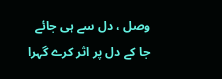وصل ، دل سے ہی جائے
جا کے دل پر اثر کرے گہرا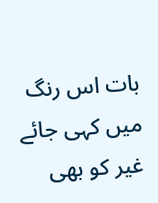بات اس رنگ میں کہی جائے
غیر کو بھی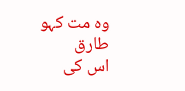وہ مت کہو طارق
اس کی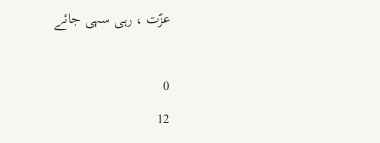عزّت ، رہی سہی جائے

0
12